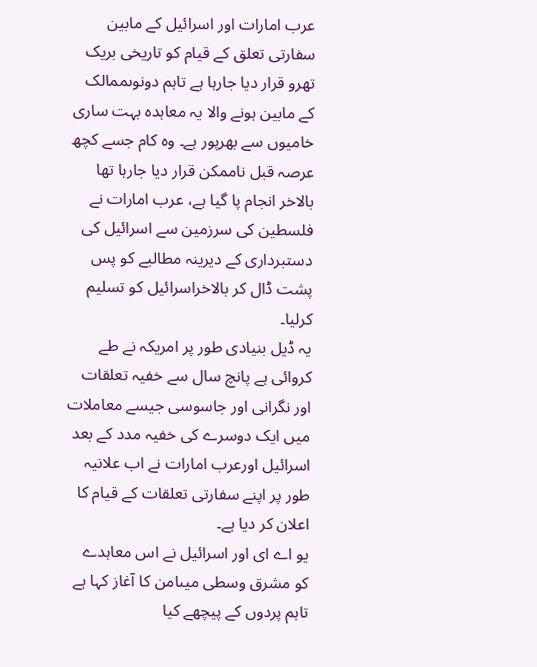عرب امارات اور اسرائیل کے مابین سفارتی تعلق کے قیام کو تاریخی بریک تھرو قرار دیا جارہا ہے تاہم دونوںممالک کے مابین ہونے والا یہ معاہدہ بہت ساری خامیوں سے بھرپور ہے۔ وہ کام جسے کچھ عرصہ قبل ناممکن قرار دیا جارہا تھا بالاخر انجام پا گیا ہے، عرب امارات نے فلسطین کی سرزمین سے اسرائیل کی دستبرداری کے دیرینہ مطالبے کو پس پشت ڈال کر بالاخراسرائیل کو تسلیم کرلیا۔
یہ ڈیل بنیادی طور پر امریکہ نے طے کروائی ہے پانچ سال سے خفیہ تعلقات اور نگرانی اور جاسوسی جیسے معاملات میں ایک دوسرے کی خفیہ مدد کے بعد اسرائیل اورعرب امارات نے اب علانیہ طور پر اپنے سفارتی تعلقات کے قیام کا اعلان کر دیا ہے۔
یو اے ای اور اسرائیل نے اس معاہدے کو مشرق وسطی میںامن کا آغاز کہا ہے تاہم پردوں کے پیچھے کیا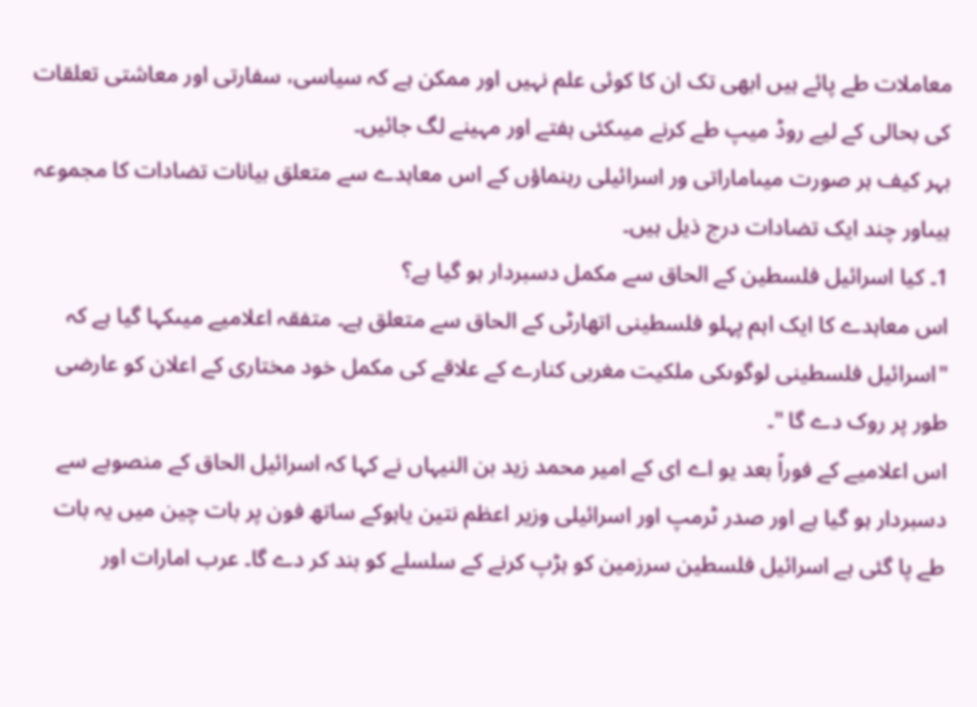معاملات طے پائے ہیں ابھی تک ان کا کوئی علم نہیں اور ممکن ہے کہ سیاسی، سفارتی اور معاشتی تعلقات کی بحالی کے لیے روڈ میپ طے کرنے میںکئی ہفتے اور مہینے لگ جائیں۔
بہر کیف ہر صورت میںاماراتی ور اسرائیلی رہنماؤں کے اس معاہدے سے متعلق بیانات تضادات کا مجموعہ ہیںاور چند ایک تضادات درج ذیل ہیں۔
1۔ کیا اسرائیل فلسطین کے الحاق سے مکمل دسبردار ہو گیا ہے؟
اس معاہدے کا ایک اہم پہلو فلسطینی اتھارٹی کے الحاق سے متعلق ہے۔ متفقہ اعلامیے میںکہا گیا ہے کہ "اسرائیل فلسطینی لوگوںکی ملکیت مغربی کنارے کے علاقے کی مکمل خود مختاری کے اعلان کو عارضی طور پر روک دے گا "۔
اس اعلامیے کے فوراً بعد یو اے ای کے امیر محمد زید بن النیہاں نے کہا کہ اسرائیل الحاق کے منصوبے سے دسبردار ہو گیا ہے اور صدر ٹرمپ اور اسرائیلی وزیر اعظم نتین یاہوکے ساتھ فون پر بات چین میں یہ بات طے پا گئی ہے اسرائیل فلسطین سرزمین کو ہڑپ کرنے کے سلسلے کو بند کر دے گا۔ عرب امارات اور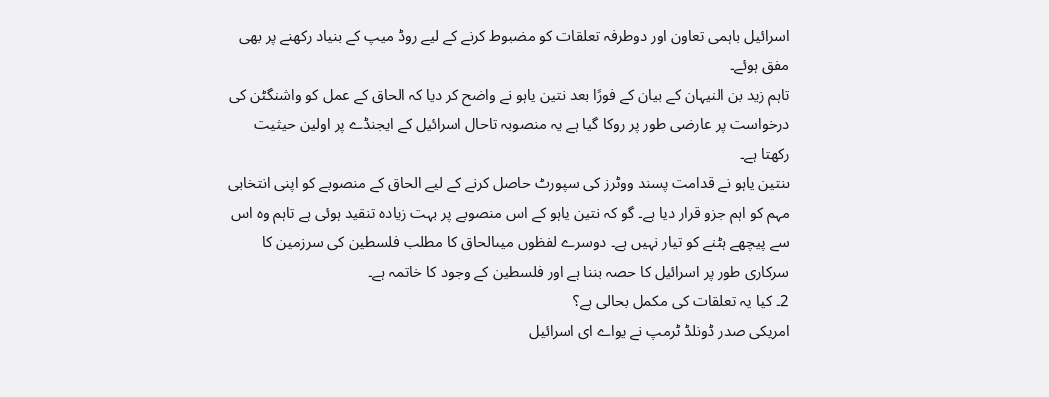اسرائیل باہمی تعاون اور دوطرفہ تعلقات کو مضبوط کرنے کے لیے روڈ میپ کے بنیاد رکھنے پر بھی مفق ہوئے۔
تاہم زید بن النیہان کے بیان کے فورًا بعد نتین یاہو نے واضح کر دیا کہ الحاق کے عمل کو واشنگٹن کی درخواست پر عارضی طور پر روکا گیا ہے یہ منصوبہ تاحال اسرائیل کے ایجنڈے پر اولین حیثیت رکھتا ہے۔
ںنتین یاہو نے قدامت پسند ووٹرز کی سپورٹ حاصل کرنے کے لیے الحاق کے منصوبے کو اپنی انتخابی مہم کو اہم جزو قرار دیا ہے۔ گو کہ نتین یاہو کے اس منصوبے پر بہت زیادہ تنقید ہوئی ہے تاہم وہ اس سے پیچھے ہٹنے کو تیار نہیں ہے۔ دوسرے لفظوں میںالحاق کا مطلب فلسطین کی سرزمین کا سرکاری طور پر اسرائیل کا حصہ بننا ہے اور فلسطین کے وجود کا خاتمہ ہے۔
2۔ کیا یہ تعلقات کی مکمل بحالی ہے؟
امریکی صدر ڈونلڈ ٹرمپ نے یواے ای اسرائیل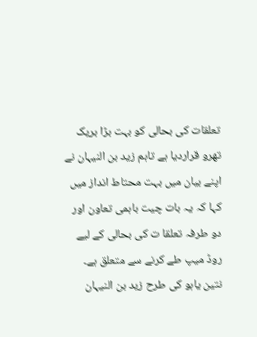تعلقات کی بحالی کو بہت بڑا بریک تھرو قراردیا ہے تاہم زید بن النیہان نے اپنے بیان میں بہت محتاط انداز میں کہا کہ یہ بات چیت باہمی تعاون اور دو طرفہ تعلقا ت کی بحالی کے لیے روڈ میپ طے کرنے سے متعلق ہے۔ نتین یاہو کی طرح زید بن النیہان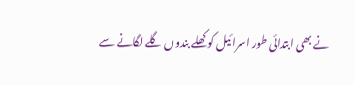نے بھی ابتدائی طور اسرائیل کو کھلے بندوں گلے لگانے سے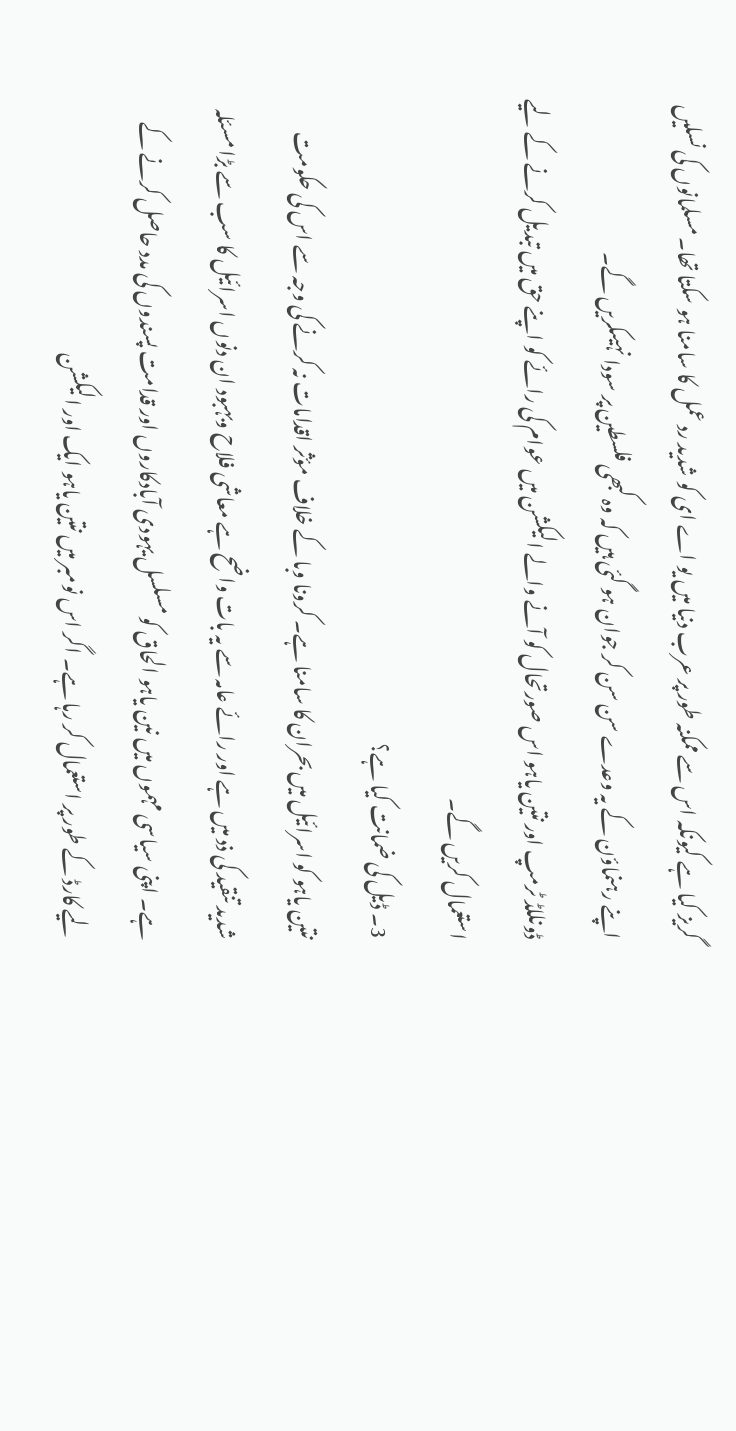گریز کیا ہے کیونکہ اس سے ممکنہ طور پر عرب دنیا میں یو اے ای کو شدید رد عمل کا سامنا ہو سکتا تھا۔ مسلمانوں کی نسلیں اپنے رہنماؤن کے یہ وعدے سن سن کر جوان ہو گئی ہیں کہ وہ کبھی فلسطین پر سودا نہیںکریں گے۔
ڈونللڈ ٹرمپ اور نتین یاہو اس صورتحال کو آنے والے الیکشن میں عوام کی رائے کو اپنے حق میں تبدیل کرنے کے لیے استعمال کریں گے۔
3۔ ڈیل کی ضمانت کیا ہے؟
نتین یاہو کو اسرائیل میں بحران کا سامنا ہے۔ کرونا وبا کے خلاف مؤثر اقدامات نہ کرنے کی وجہ سے اس کی حکومت شدید تنقید کی ذد میں ہے اور رائے عامہ سے یہ بات واضح ہے معاشی فلاح وبہبود ان دنوں اسرائیل کا سب سے بڑا مسئلہ ہے۔ اپنی سیاسی مہموں میں نین یاہو الحاق کو مسلسل یہودی آبادکاروں اور قدامت پسندوں کی مدد حاصل کرنے کے لیے کارڈ کے طور پر استعمال کر رہا ہے۔ اگر اس نومبر میں نتین یاہو ایک اور الیکشن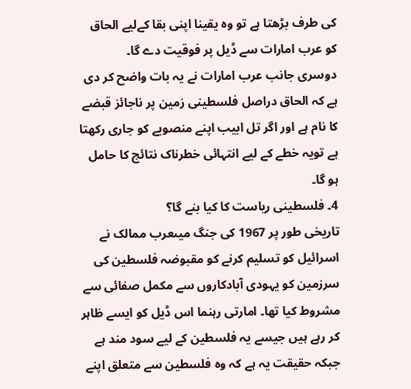کی طرف بڑھتا ہے تو وہ یقینا اپنی بقا کےلیے الحاق کو عرب امارات سے ڈیل پر فوقیت دے گا۔
دوسری جانب عرب امارات نے یہ بات واضح کر دی ہے کہ الحاق دراصل فلسطینی زمین پر ناجائز قبضے کا نام ہے اور اگر تل ابیب اپنے منصوبے کو جاری رکھتا ہے تویہ خطے کے لیے انتہائی خطرناک نتائج کا حامل ہو گا۔
4۔ فلسطینی ریاست کا کیا بنے گا؟
تاریخی طور پر 1967 کی جنگ میںعرب ممالک نے اسرائیل کو تسلیم کرنے کو مقبوضہ فلسطین کی سرزمین کو یہودی آبادکاروں سے مکمل صفائی سے مشروط کیا تھا۔ امارتی رہنما اس ڈیل کو ایسے ظاہر کر رہے ہیں جیسے یہ فلسطین کے لیے سود مند ہے جبکہ حقیقت یہ ہے کہ وہ فلسطین سے متعلق اپنے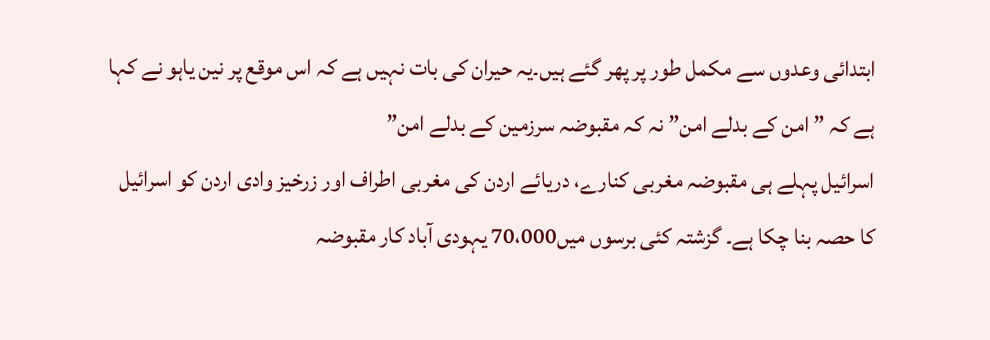ابتدائی وعدوں سے مکمل طور پر پھر گئے ہیں۔یہ حیران کی بات نہیں ہے کہ اس موقع پر نین یاہو نے کہا ہے کہ ” امن کے بدلے امن” نہ کہ مقبوضہ سرزمین کے بدلے امن”
اسرائیل پہلے ہی مقبوضہ مغربی کنارے، دریائے اردن کی مغربی اطراف اور زرخیز وادی اردن کو اسرائیل کا حصہ بنا چکا ہے۔ گزشتہ کئی برسوں میں70،000 یہودی آباد کار مقبوضہ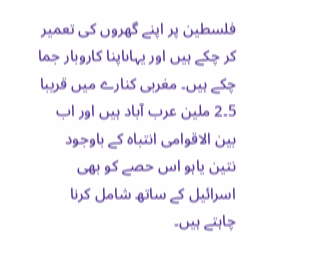فلسطین پر اپنے گھروں کی تعمیر کر چکے ہیں اور یہاںاپنا کاروبار جما چکے ہیں۔ مغربی کنارے میں قریبا 5۔2 ملین عرب آباد ہیں اور اب بین الاقوامی انتباہ کے باوجود نتین یاہو اس حصے کو بھی اسرائیل کے ساتھ شامل کرنا چاہتے ہیں۔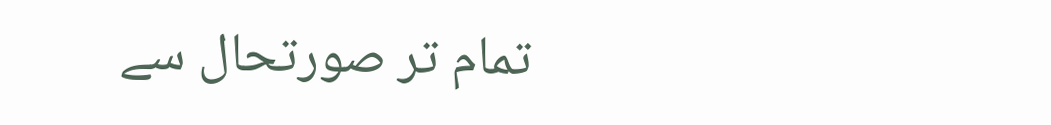تمام تر صورتحال سے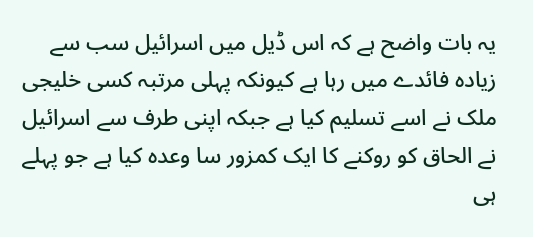یہ بات واضح ہے کہ اس ڈیل میں اسرائیل سب سے زیادہ فائدے میں رہا ہے کیونکہ پہلی مرتبہ کسی خلیجی ملک نے اسے تسلیم کیا ہے جبکہ اپنی طرف سے اسرائیل نے الحاق کو روکنے کا ایک کمزور سا وعدہ کیا ہے جو پہلے ہی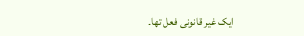ایک غیر قانونی فعل تھا۔